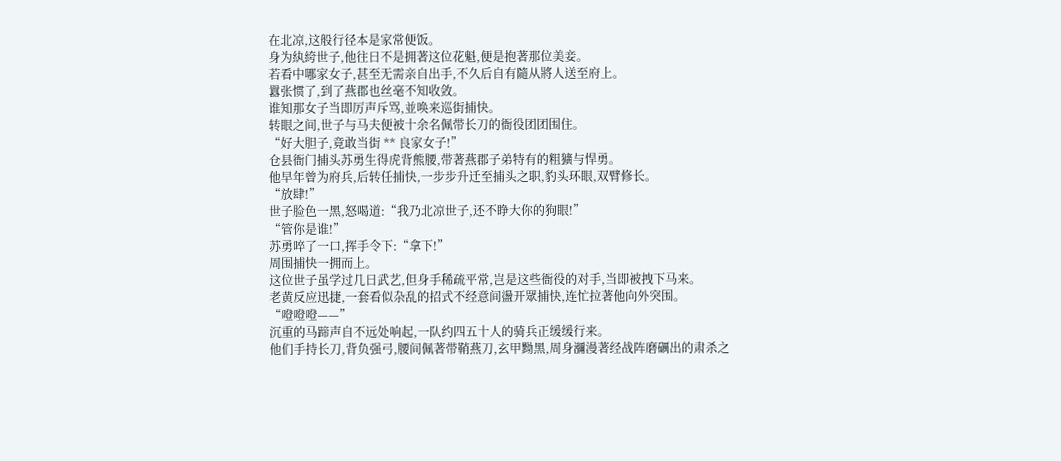在北凉,这般行径本是家常便饭。
身为紈絝世子,他往日不是拥著这位花魁,便是抱著那位美妾。
若看中哪家女子,甚至无需亲自出手,不久后自有隨从將人送至府上。
囂张惯了,到了燕郡也丝毫不知收敛。
谁知那女子当即厉声斥骂,並唤来巡街捕快。
转眼之间,世子与马夫便被十余名佩带长刀的衙役团团围住。
“好大胆子,竟敢当街 ** 良家女子!”
仓县衙门捕头苏勇生得虎背熊腰,带著燕郡子弟特有的粗獷与悍勇。
他早年曾为府兵,后转任捕快,一步步升迁至捕头之职,豹头环眼,双臂修长。
“放肆!”
世子脸色一黑,怒喝道:“我乃北凉世子,还不睁大你的狗眼!”
“管你是谁!”
苏勇啐了一口,挥手令下:“拿下!”
周围捕快一拥而上。
这位世子虽学过几日武艺,但身手稀疏平常,岂是这些衙役的对手,当即被拽下马来。
老黄反应迅捷,一套看似杂乱的招式不经意间盪开眾捕快,连忙拉著他向外突围。
“噔噔噔——”
沉重的马蹄声自不远处响起,一队约四五十人的骑兵正缓缓行来。
他们手持长刀,背负强弓,腰间佩著带鞘燕刀,玄甲黝黑,周身瀰漫著经战阵磨礪出的肃杀之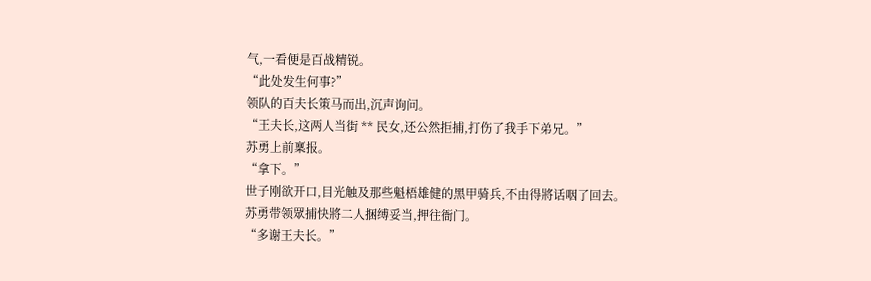气,一看便是百战精锐。
“此处发生何事?”
领队的百夫长策马而出,沉声询问。
“王夫长,这两人当街 ** 民女,还公然拒捕,打伤了我手下弟兄。”
苏勇上前稟报。
“拿下。”
世子刚欲开口,目光触及那些魁梧雄健的黑甲骑兵,不由得將话咽了回去。
苏勇带领眾捕快將二人捆缚妥当,押往衙门。
“多谢王夫长。”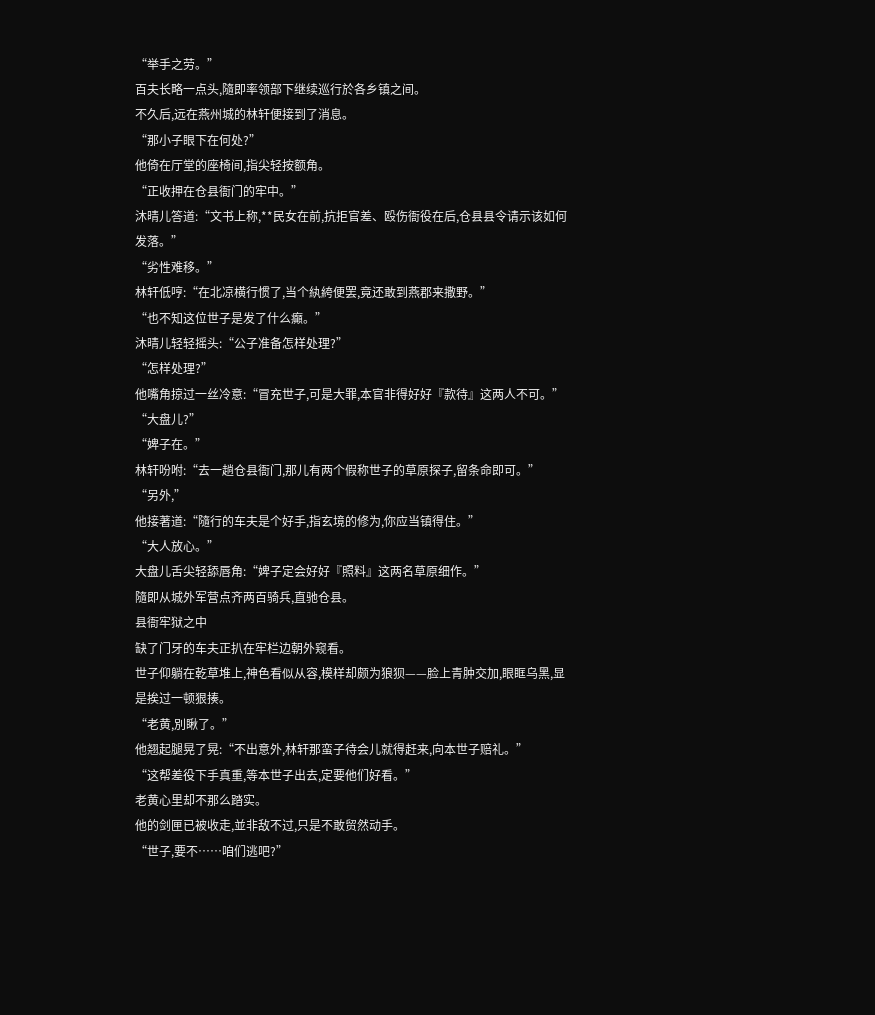“举手之劳。”
百夫长略一点头,隨即率领部下继续巡行於各乡镇之间。
不久后,远在燕州城的林轩便接到了消息。
“那小子眼下在何处?”
他倚在厅堂的座椅间,指尖轻按额角。
“正收押在仓县衙门的牢中。”
沐晴儿答道:“文书上称,**民女在前,抗拒官差、殴伤衙役在后,仓县县令请示该如何发落。”
“劣性难移。”
林轩低哼:“在北凉横行惯了,当个紈絝便罢,竟还敢到燕郡来撒野。”
“也不知这位世子是发了什么癲。”
沐晴儿轻轻摇头:“公子准备怎样处理?”
“怎样处理?”
他嘴角掠过一丝冷意:“冒充世子,可是大罪,本官非得好好『款待』这两人不可。”
“大盘儿?”
“婢子在。”
林轩吩咐:“去一趟仓县衙门,那儿有两个假称世子的草原探子,留条命即可。”
“另外,”
他接著道:“隨行的车夫是个好手,指玄境的修为,你应当镇得住。”
“大人放心。”
大盘儿舌尖轻舔唇角:“婢子定会好好『照料』这两名草原细作。”
隨即从城外军营点齐两百骑兵,直驰仓县。
县衙牢狱之中
缺了门牙的车夫正扒在牢栏边朝外窥看。
世子仰躺在乾草堆上,神色看似从容,模样却颇为狼狈——脸上青肿交加,眼眶乌黑,显是挨过一顿狠揍。
“老黄,別瞅了。”
他翘起腿晃了晃:“不出意外,林轩那蛮子待会儿就得赶来,向本世子赔礼。”
“这帮差役下手真重,等本世子出去,定要他们好看。”
老黄心里却不那么踏实。
他的剑匣已被收走,並非敌不过,只是不敢贸然动手。
“世子,要不……咱们逃吧?”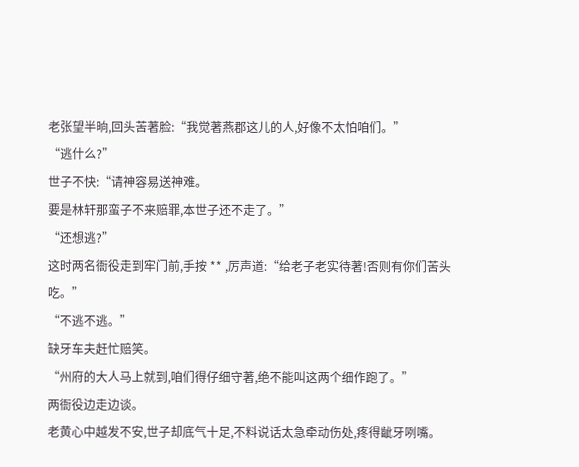老张望半晌,回头苦著脸:“我觉著燕郡这儿的人,好像不太怕咱们。”
“逃什么?”
世子不快:“请神容易送神难。
要是林轩那蛮子不来赔罪,本世子还不走了。”
“还想逃?”
这时两名衙役走到牢门前,手按 ** ,厉声道:“给老子老实待著!否则有你们苦头吃。”
“不逃不逃。”
缺牙车夫赶忙赔笑。
“州府的大人马上就到,咱们得仔细守著,绝不能叫这两个细作跑了。”
两衙役边走边谈。
老黄心中越发不安,世子却底气十足,不料说话太急牵动伤处,疼得齜牙咧嘴。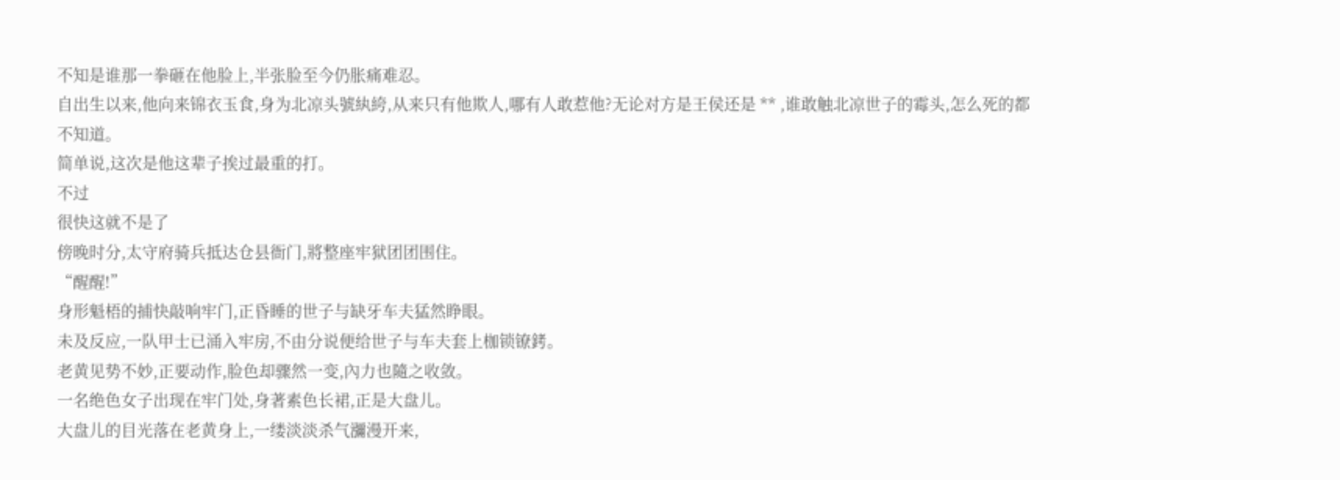不知是谁那一拳砸在他脸上,半张脸至今仍胀痛难忍。
自出生以来,他向来锦衣玉食,身为北凉头號紈絝,从来只有他欺人,哪有人敢惹他?无论对方是王侯还是 ** ,谁敢触北凉世子的霉头,怎么死的都不知道。
简单说,这次是他这辈子挨过最重的打。
不过
很快这就不是了
傍晚时分,太守府骑兵抵达仓县衙门,將整座牢狱团团围住。
“醒醒!”
身形魁梧的捕快敲响牢门,正昏睡的世子与缺牙车夫猛然睁眼。
未及反应,一队甲士已涌入牢房,不由分说便给世子与车夫套上枷锁镣銬。
老黄见势不妙,正要动作,脸色却骤然一变,內力也隨之收敛。
一名绝色女子出现在牢门处,身著素色长裙,正是大盘儿。
大盘儿的目光落在老黄身上,一缕淡淡杀气瀰漫开来,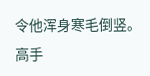令他浑身寒毛倒竖。
高手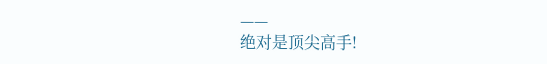——
绝对是顶尖高手!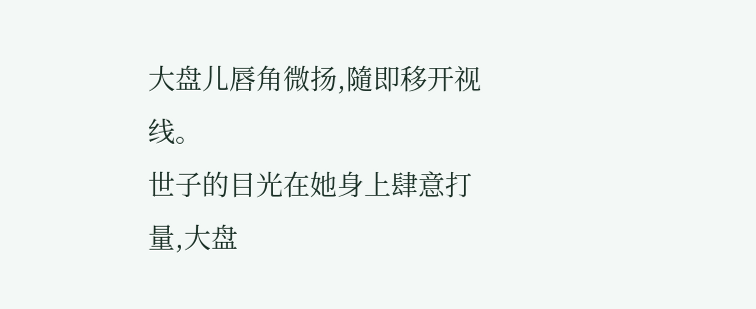大盘儿唇角微扬,隨即移开视线。
世子的目光在她身上肆意打量,大盘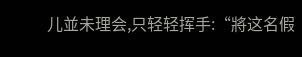儿並未理会,只轻轻挥手:“將这名假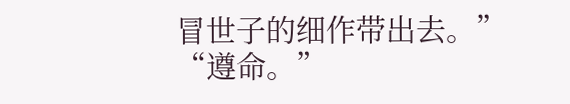冒世子的细作带出去。”
“遵命。”